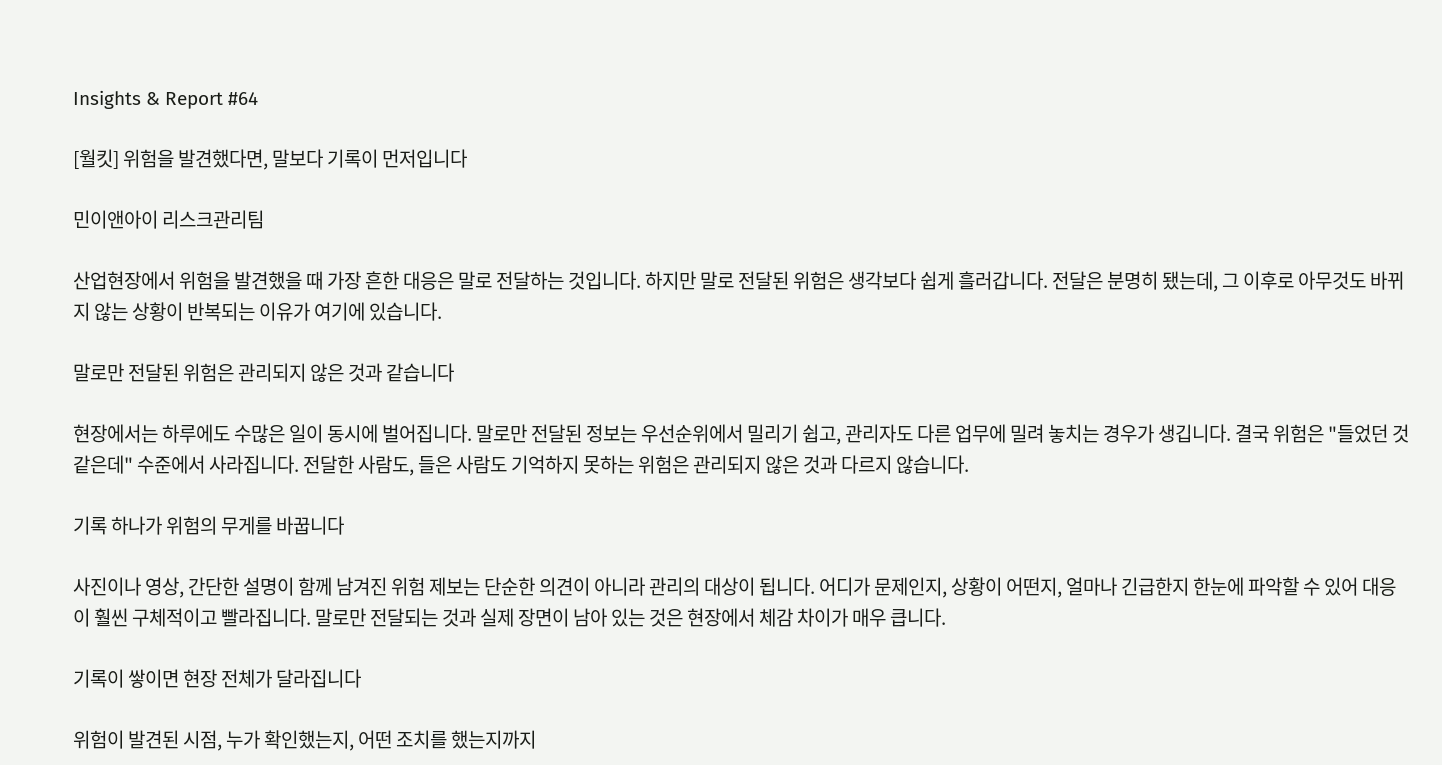Insights & Report #64

[월킷] 위험을 발견했다면, 말보다 기록이 먼저입니다

민이앤아이 리스크관리팀

산업현장에서 위험을 발견했을 때 가장 흔한 대응은 말로 전달하는 것입니다. 하지만 말로 전달된 위험은 생각보다 쉽게 흘러갑니다. 전달은 분명히 됐는데, 그 이후로 아무것도 바뀌지 않는 상황이 반복되는 이유가 여기에 있습니다.

말로만 전달된 위험은 관리되지 않은 것과 같습니다

현장에서는 하루에도 수많은 일이 동시에 벌어집니다. 말로만 전달된 정보는 우선순위에서 밀리기 쉽고, 관리자도 다른 업무에 밀려 놓치는 경우가 생깁니다. 결국 위험은 "들었던 것 같은데" 수준에서 사라집니다. 전달한 사람도, 들은 사람도 기억하지 못하는 위험은 관리되지 않은 것과 다르지 않습니다.

기록 하나가 위험의 무게를 바꿉니다

사진이나 영상, 간단한 설명이 함께 남겨진 위험 제보는 단순한 의견이 아니라 관리의 대상이 됩니다. 어디가 문제인지, 상황이 어떤지, 얼마나 긴급한지 한눈에 파악할 수 있어 대응이 훨씬 구체적이고 빨라집니다. 말로만 전달되는 것과 실제 장면이 남아 있는 것은 현장에서 체감 차이가 매우 큽니다.

기록이 쌓이면 현장 전체가 달라집니다

위험이 발견된 시점, 누가 확인했는지, 어떤 조치를 했는지까지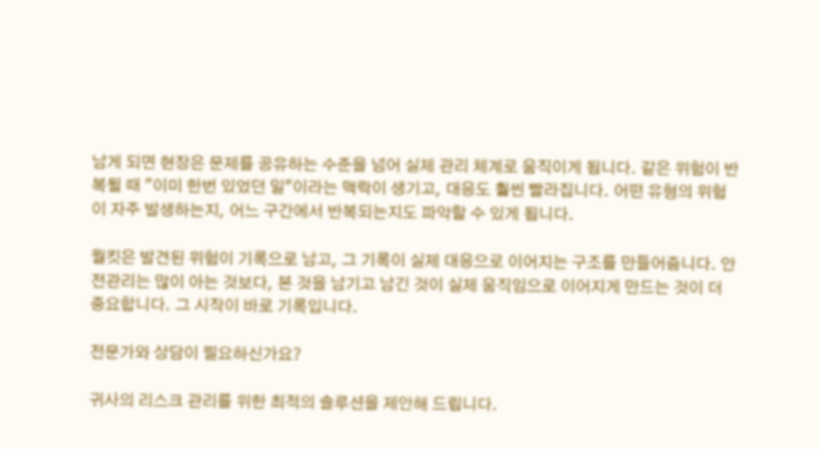남게 되면 현장은 문제를 공유하는 수준을 넘어 실제 관리 체계로 움직이게 됩니다. 같은 위험이 반복될 때 "이미 한번 있었던 일"이라는 맥락이 생기고, 대응도 훨씬 빨라집니다. 어떤 유형의 위험이 자주 발생하는지, 어느 구간에서 반복되는지도 파악할 수 있게 됩니다.

월킷은 발견된 위험이 기록으로 남고, 그 기록이 실제 대응으로 이어지는 구조를 만들어줍니다. 안전관리는 많이 아는 것보다, 본 것을 남기고 남긴 것이 실제 움직임으로 이어지게 만드는 것이 더 중요합니다. 그 시작이 바로 기록입니다.

전문가와 상담이 필요하신가요?

귀사의 리스크 관리를 위한 최적의 솔루션을 제안해 드립니다.